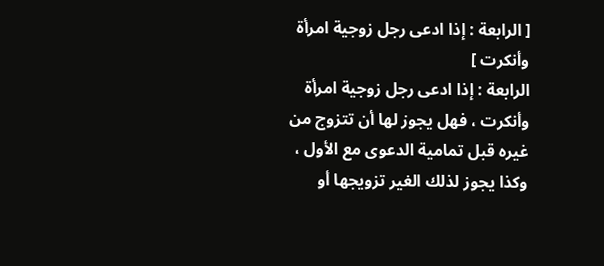[ الرابعة : إذا ادعى رجل زوجية امرأة وأنكرت ]
الرابعة : إذا ادعى رجل زوجية امرأة وأنكرت ، فهل يجوز لها أن تتزوج من غيره قبل تمامية الدعوى مع الأول ، وكذا يجوز لذلك الغير تزويجها أو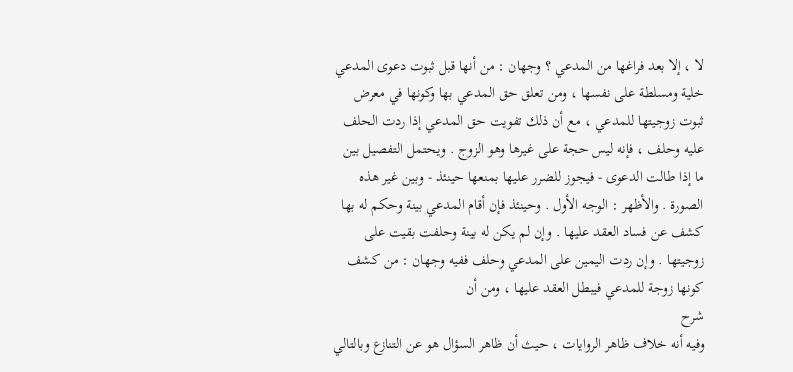لا ، إلا بعد فراغها من المدعي ؟ وجهان : من أنها قبل ثبوت دعوى المدعي خلية ومسلطة على نفسها ، ومن تعلق حق المدعي بها وكونها في معرض ثبوت زوجيتها للمدعي ، مع أن ذلك تفويت حق المدعي إذا ردت الحلف عليه وحلف ، فإنه ليس حجة على غيرها وهو الزوج . ويحتمل التفصيل بين ما إذا طالت الدعوى - فيجوز للضرر عليها بمنعها حينئذ - وبين غير هذه الصورة . والأظهر : الوجه الأول . وحينئذ فإن أقام المدعي بينة وحكم له بها كشف عن فساد العقد عليها . وإن لم يكن له بينة وحلفت بقيت على زوجيتها . وإن ردت اليمين على المدعي وحلف ففيه وجهان : من كشف كونها زوجة للمدعي فيبطل العقد عليها ، ومن أن
شرح
وفيه أنه خلاف ظاهر الروايات ، حيث أن ظاهر السؤال هو عن التنازع وبالتالي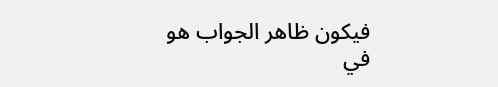فيكون ظاهر الجواب هو في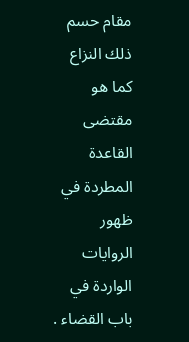مقام حسم ذلك النزاع كما هو مقتضى القاعدة المطردة في ظهور الروايات الواردة في باب القضاء .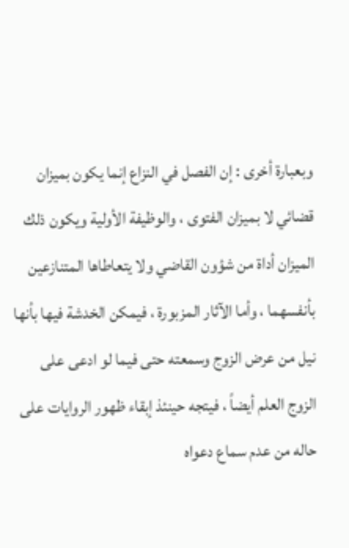وبعبارة أخرى : إن الفصل في النزاع إنما يكون بميزان قضائي لا بميزان الفتوى ، والوظيفة الأولية ويكون ذلك الميزان أداة من شؤون القاضي ولا يتعاطاها المتنازعين بأنفسهما ، وأما الآثار المزبورة ، فيمكن الخدشة فيها بأنها نيل من عرض الزوج وسمعته حتى فيما لو ادعى على الزوج العلم أيضاً ، فيتجه حينئذ إبقاء ظهور الروايات على حاله من عدم سماع دعواه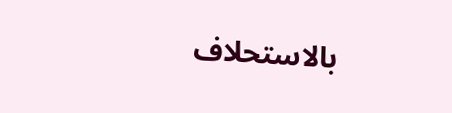بالاستحلاف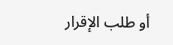أو طلب الإقرار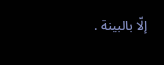إلّا بالبينة .